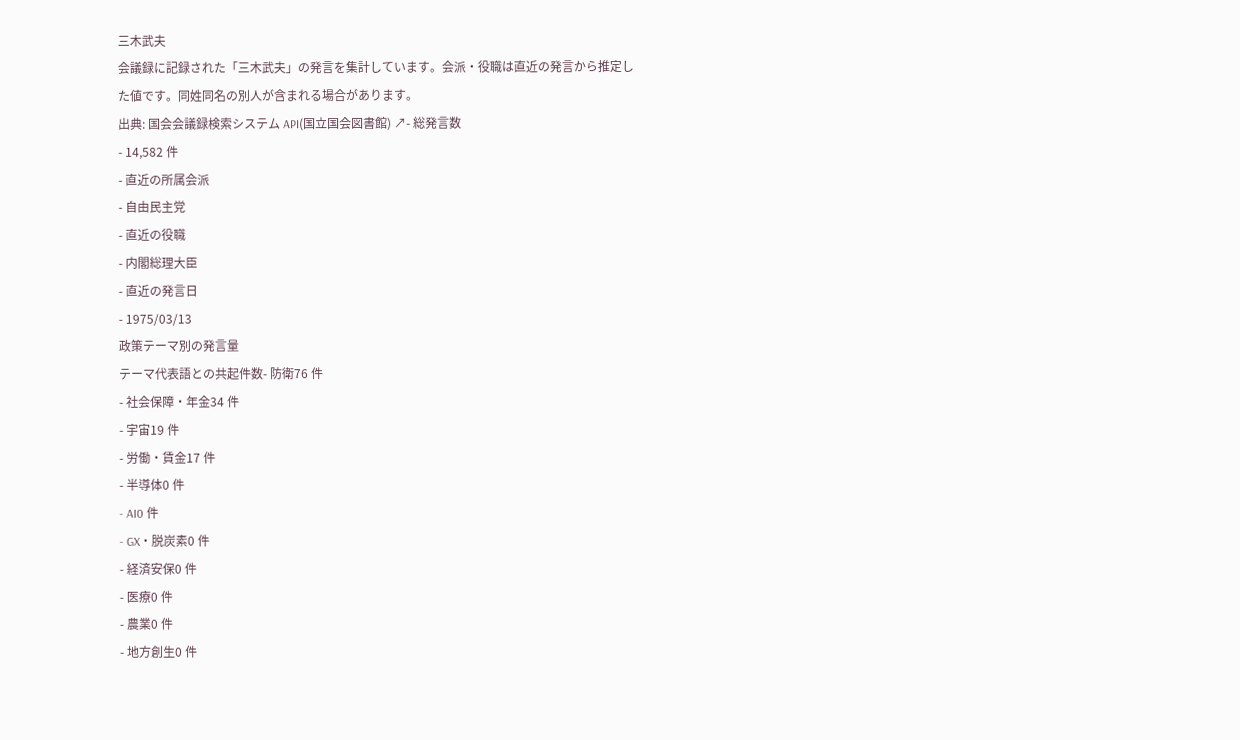三木武夫
会議録に記録された「三木武夫」の発言を集計しています。会派・役職は直近の発言から推定した値です。同姓同名の別人が含まれる場合があります。
出典: 国会会議録検索システム API(国立国会図書館) ↗- 総発言数
- 14,582 件
- 直近の所属会派
- 自由民主党
- 直近の役職
- 内閣総理大臣
- 直近の発言日
- 1975/03/13
政策テーマ別の発言量
テーマ代表語との共起件数- 防衛76 件
- 社会保障・年金34 件
- 宇宙19 件
- 労働・賃金17 件
- 半導体0 件
- AI0 件
- GX・脱炭素0 件
- 経済安保0 件
- 医療0 件
- 農業0 件
- 地方創生0 件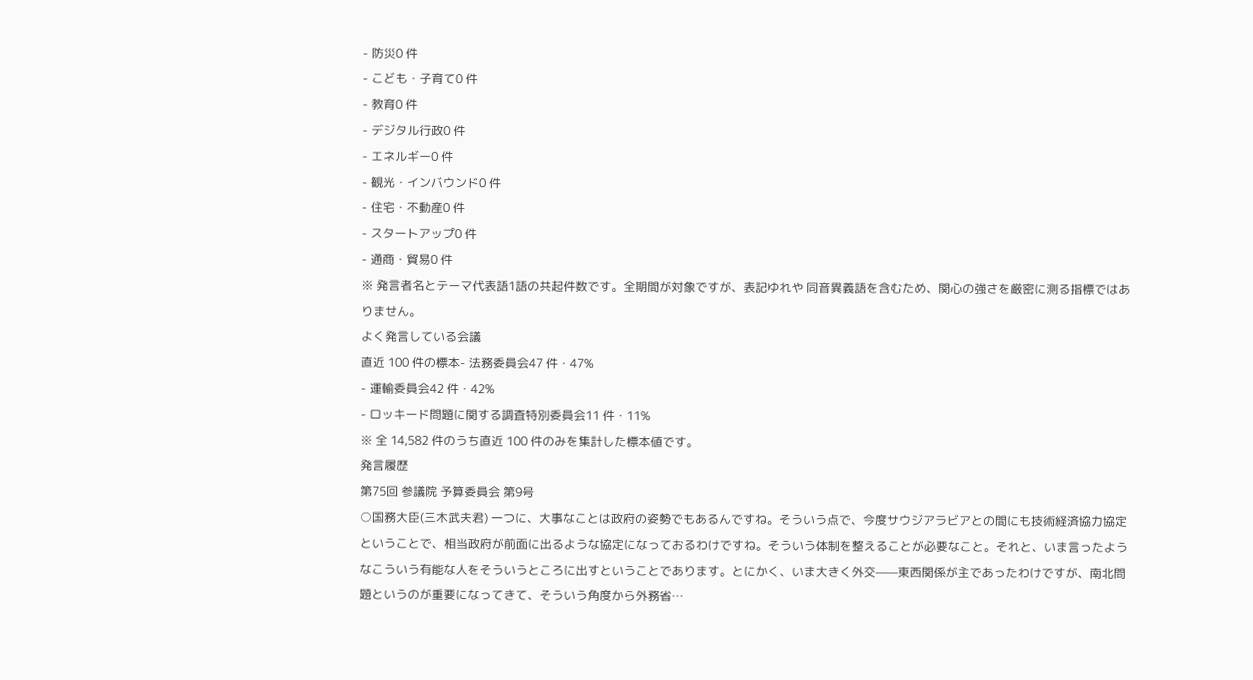- 防災0 件
- こども・子育て0 件
- 教育0 件
- デジタル行政0 件
- エネルギー0 件
- 観光・インバウンド0 件
- 住宅・不動産0 件
- スタートアップ0 件
- 通商・貿易0 件
※ 発言者名とテーマ代表語1語の共起件数です。全期間が対象ですが、表記ゆれや 同音異義語を含むため、関心の強さを厳密に測る指標ではありません。
よく発言している会議
直近 100 件の標本- 法務委員会47 件・47%
- 運輸委員会42 件・42%
- ロッキード問題に関する調査特別委員会11 件・11%
※ 全 14,582 件のうち直近 100 件のみを集計した標本値です。
発言履歴
第75回 参議院 予算委員会 第9号
○国務大臣(三木武夫君) 一つに、大事なことは政府の姿勢でもあるんですね。そういう点で、今度サウジアラビアとの間にも技術経済協力協定ということで、相当政府が前面に出るような協定になっておるわけですね。そういう体制を整えることが必要なこと。それと、いま言ったようなこういう有能な人をそういうところに出すということであります。とにかく、いま大きく外交——東西関係が主であったわけですが、南北問題というのが重要になってきて、そういう角度から外務省…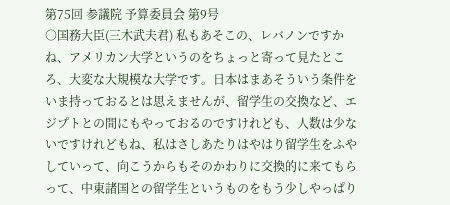第75回 参議院 予算委員会 第9号
○国務大臣(三木武夫君) 私もあそこの、レバノンですかね、アメリカン大学というのをちょっと寄って見たところ、大変な大規模な大学です。日本はまあそういう条件をいま持っておるとは思えませんが、留学生の交換など、エジプトとの間にもやっておるのですけれども、人数は少ないですけれどもね、私はさしあたりはやはり留学生をふやしていって、向こうからもそのかわりに交換的に来てもらって、中東諸国との留学生というものをもう少しやっぱり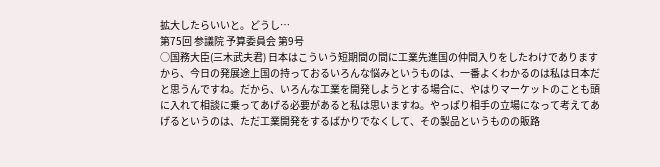拡大したらいいと。どうし…
第75回 参議院 予算委員会 第9号
○国務大臣(三木武夫君) 日本はこういう短期間の間に工業先進国の仲間入りをしたわけでありますから、今日の発展途上国の持っておるいろんな悩みというものは、一番よくわかるのは私は日本だと思うんですね。だから、いろんな工業を開発しようとする場合に、やはりマーケットのことも頭に入れて相談に乗ってあげる必要があると私は思いますね。やっぱり相手の立場になって考えてあげるというのは、ただ工業開発をするばかりでなくして、その製品というものの販路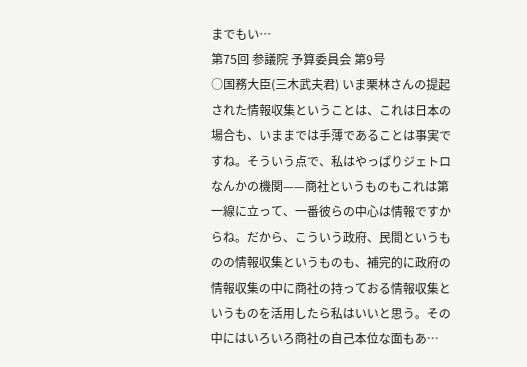までもい…
第75回 参議院 予算委員会 第9号
○国務大臣(三木武夫君) いま栗林さんの提起された情報収集ということは、これは日本の場合も、いままでは手薄であることは事実ですね。そういう点で、私はやっぱりジェトロなんかの機関——商社というものもこれは第一線に立って、一番彼らの中心は情報ですからね。だから、こういう政府、民間というものの情報収集というものも、補完的に政府の情報収集の中に商社の持っておる情報収集というものを活用したら私はいいと思う。その中にはいろいろ商社の自己本位な面もあ…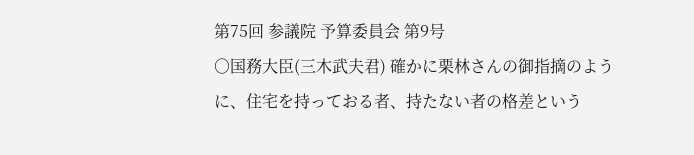第75回 参議院 予算委員会 第9号
○国務大臣(三木武夫君) 確かに栗林さんの御指摘のように、住宅を持っておる者、持たない者の格差という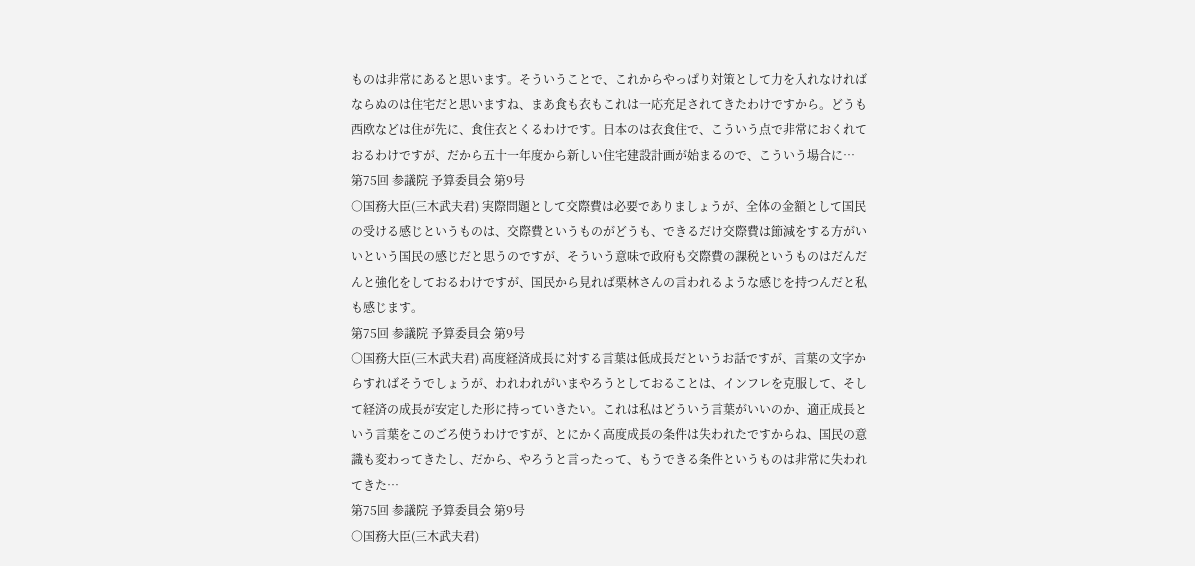ものは非常にあると思います。そういうことで、これからやっぱり対策として力を入れなければならぬのは住宅だと思いますね、まあ食も衣もこれは一応充足されてきたわけですから。どうも西欧などは住が先に、食住衣とくるわけです。日本のは衣食住で、こういう点で非常におくれておるわけですが、だから五十一年度から新しい住宅建設計画が始まるので、こういう場合に…
第75回 参議院 予算委員会 第9号
○国務大臣(三木武夫君) 実際問題として交際費は必要でありましょうが、全体の金額として国民の受ける感じというものは、交際費というものがどうも、できるだけ交際費は節減をする方がいいという国民の感じだと思うのですが、そういう意味で政府も交際費の課税というものはだんだんと強化をしておるわけですが、国民から見れば栗林さんの言われるような感じを持つんだと私も感じます。
第75回 参議院 予算委員会 第9号
○国務大臣(三木武夫君) 高度経済成長に対する言葉は低成長だというお話ですが、言葉の文字からすればそうでしょうが、われわれがいまやろうとしておることは、インフレを克服して、そして経済の成長が安定した形に持っていきたい。これは私はどういう言葉がいいのか、適正成長という言葉をこのごろ使うわけですが、とにかく高度成長の条件は失われたですからね、国民の意識も変わってきたし、だから、やろうと言ったって、もうできる条件というものは非常に失われてきた…
第75回 参議院 予算委員会 第9号
○国務大臣(三木武夫君)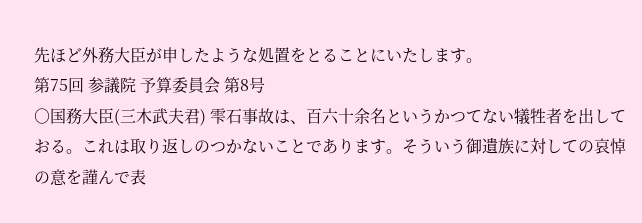先ほど外務大臣が申したような処置をとることにいたします。
第75回 参議院 予算委員会 第8号
○国務大臣(三木武夫君) 雫石事故は、百六十余名というかつてない犠牲者を出しておる。これは取り返しのつかないことであります。そういう御遺族に対しての哀悼の意を謹んで表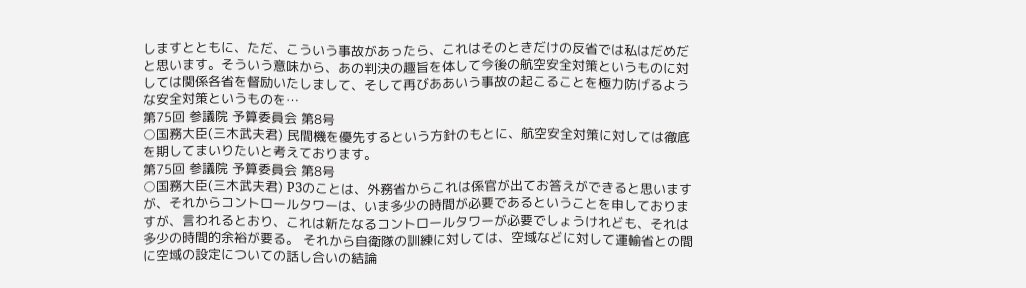しますとともに、ただ、こういう事故があったら、これはそのときだけの反省では私はだめだと思います。そういう意味から、あの判決の趣旨を体して今後の航空安全対策というものに対しては関係各省を督励いたしまして、そして再びああいう事故の起こることを極力防げるような安全対策というものを…
第75回 参議院 予算委員会 第8号
○国務大臣(三木武夫君) 民間機を優先するという方針のもとに、航空安全対策に対しては徹底を期してまいりたいと考えております。
第75回 参議院 予算委員会 第8号
○国務大臣(三木武夫君) P3のことは、外務省からこれは係官が出てお答えができると思いますが、それからコントロールタワーは、いま多少の時間が必要であるということを申しておりますが、言われるとおり、これは新たなるコントロールタワーが必要でしょうけれども、それは多少の時間的余裕が要る。 それから自衛隊の訓練に対しては、空域などに対して運輸省との間に空域の設定についての話し合いの結論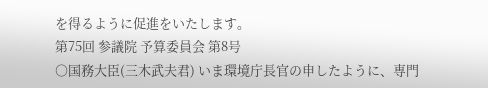を得るように促進をいたします。
第75回 参議院 予算委員会 第8号
○国務大臣(三木武夫君) いま環境庁長官の申したように、専門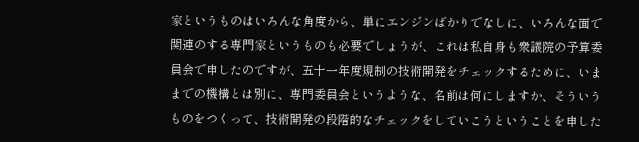家というものはいろんな角度から、単にエンジンばかりでなしに、いろんな面で関連のする専門家というものも必要でしょうが、これは私自身も衆議院の予算委員会で申したのですが、五十一年度規制の技術開発をチェックするために、いままでの機構とは別に、専門委員会というような、名前は何にしますか、そういうものをつくって、技術開発の段階的なチェックをしていこうということを申した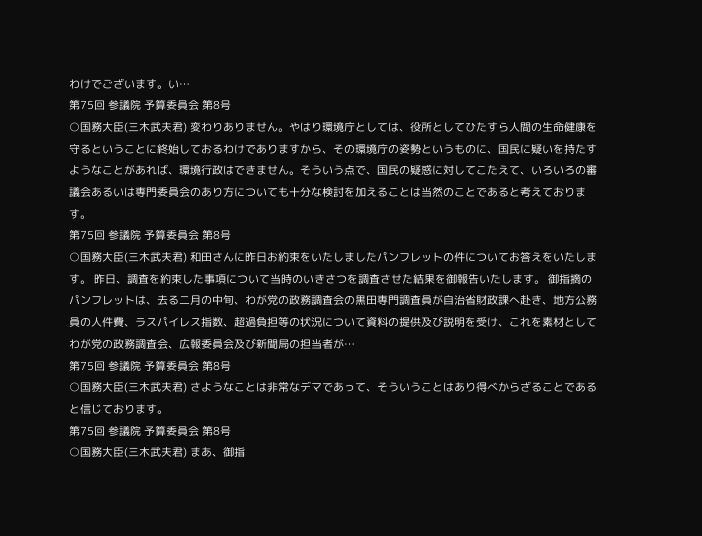わけでございます。い…
第75回 参議院 予算委員会 第8号
○国務大臣(三木武夫君) 変わりありません。やはり環境庁としては、役所としてひたすら人間の生命健康を守るということに終始しておるわけでありますから、その環境庁の姿勢というものに、国民に疑いを持たすようなことがあれば、環境行政はできません。そういう点で、国民の疑惑に対してこたえて、いろいろの審議会あるいは専門委員会のあり方についても十分な検討を加えることは当然のことであると考えております。
第75回 参議院 予算委員会 第8号
○国務大臣(三木武夫君) 和田さんに昨日お約束をいたしましたパンフレットの件についてお答えをいたします。 昨日、調査を約束した事項について当時のいきさつを調査させた結果を御報告いたします。 御指摘のパンフレットは、去る二月の中旬、わが党の政務調査会の黒田専門調査員が自治省財政課へ赴き、地方公務員の人件費、ラスパイレス指数、超過負担等の状況について資料の提供及び説明を受け、これを素材としてわが党の政務調査会、広報委員会及び新聞局の担当者が…
第75回 参議院 予算委員会 第8号
○国務大臣(三木武夫君) さようなことは非常なデマであって、そういうことはあり得べからざることであると信じております。
第75回 参議院 予算委員会 第8号
○国務大臣(三木武夫君) まあ、御指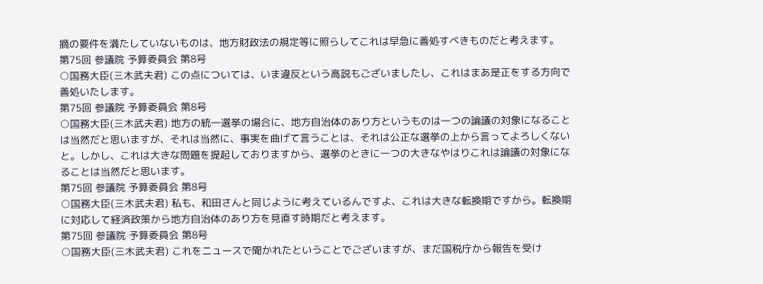摘の要件を満たしていないものは、地方財政法の規定等に照らしてこれは早急に善処すべきものだと考えます。
第75回 参議院 予算委員会 第8号
○国務大臣(三木武夫君) この点については、いま違反という高説もございましたし、これはまあ是正をする方向で善処いたします。
第75回 参議院 予算委員会 第8号
○国務大臣(三木武夫君) 地方の統一選挙の場合に、地方自治体のあり方というものは一つの論議の対象になることは当然だと思いますが、それは当然に、事実を曲げて言うことは、それは公正な選挙の上から言ってよろしくないと。しかし、これは大きな問題を提起しておりますから、選挙のときに一つの大きなやはりこれは論議の対象になることは当然だと思います。
第75回 参議院 予算委員会 第8号
○国務大臣(三木武夫君) 私も、和田さんと同じように考えているんですよ、これは大きな転換期ですから。転換期に対応して経済政策から地方自治体のあり方を見直す時期だと考えます。
第75回 参議院 予算委員会 第8号
○国務大臣(三木武夫君) これをニュースで聞かれたということでございますが、まだ国税庁から報告を受け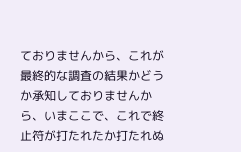ておりませんから、これが最終的な調査の結果かどうか承知しておりませんから、いまここで、これで終止符が打たれたか打たれぬ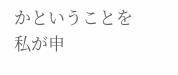かということを私が申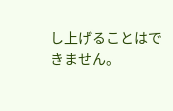し上げることはできません。